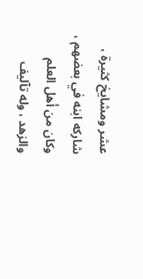عشر ومشايخ كثيرة ، شاركه ابنه في بعضهم ، وكان من أهل العلم والزهد ، وله تآليف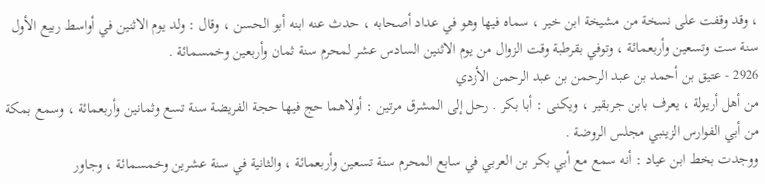، وقد وقفت على نسخة من مشيخة ابن خير ، سماه فيها وهو في عداد أصحابه ، حدث عنه ابنه أبو الحسن ، وقال : ولد يوم الاثنين في أواسط ربيع الأول سنة ست وتسعين وأربعمائة ، وتوفي بقرطبة وقت الزوال من يوم الاثنين السادس عشر لمحرم سنة ثمان وأربعين وخمسمائة .
2926 - عتيق بن أحمد بن عبد الرحمن بن عبد الرحمن الأزدي
من أهل أريولة ، يعرف بابن جربقير ، ويكنى : أبا بكر . رحل إلى المشرق مرتين : أولاهما حج فيها حجة الفريضة سنة تسع وثمانين وأربعمائة ، وسمع بمكة من أبي الفوارس الزينبي مجلس الروضة .
ووجدت بخط ابن عياد : أنه سمع مع أبي بكر بن العربي في سابع المحرم سنة تسعين وأربعمائة ، والثانية في سنة عشرين وخمسمائة ، وجاور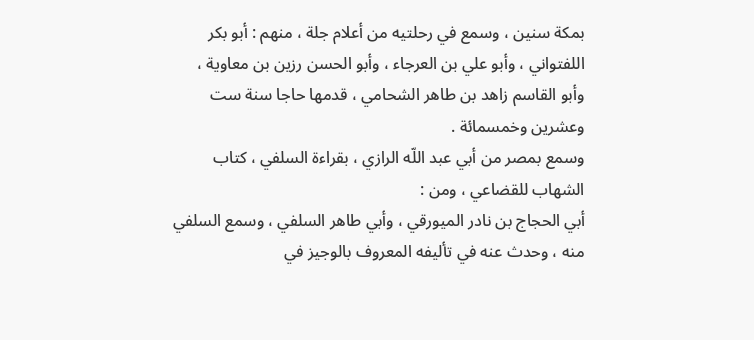بمكة سنين ، وسمع في رحلتيه من أعلام جلة ، منهم : أبو بكر اللفتواني ، وأبو علي بن العرجاء ، وأبو الحسن رزين بن معاوية ، وأبو القاسم زاهد بن طاهر الشحامي ، قدمها حاجا سنة ست وعشرين وخمسمائة .
وسمع بمصر من أبي عبد اللّه الرازي ، بقراءة السلفي ، كتاب الشهاب للقضاعي ، ومن :
أبي الحجاج بن نادر الميورقي ، وأبي طاهر السلفي ، وسمع السلفي منه ، وحدث عنه في تأليفه المعروف بالوجيز في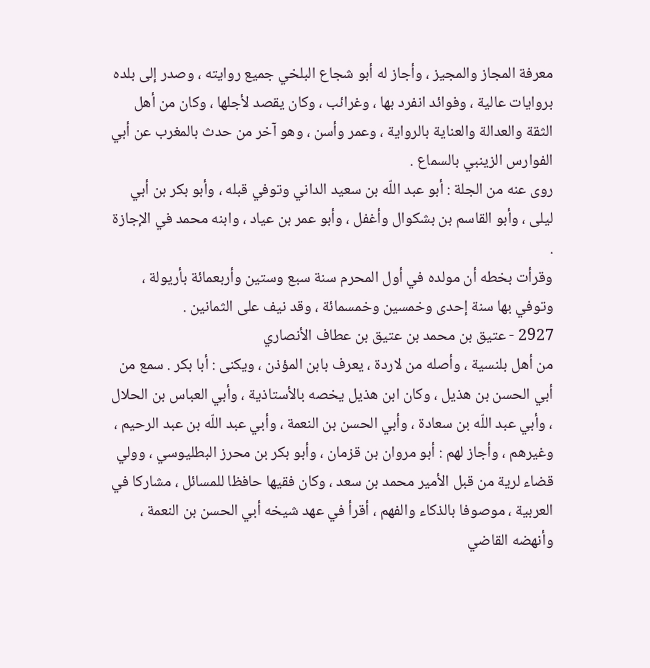معرفة المجاز والمجيز ، وأجاز له أبو شجاع البلخي جميع روايته ، وصدر إلى بلده بروايات عالية ، وفوائد انفرد بها ، وغرائب ، وكان يقصد لأجلها ، وكان من أهل الثقة والعدالة والعناية بالرواية ، وعمر وأسن ، وهو آخر من حدث بالمغرب عن أبي الفوارس الزينبي بالسماع .
روى عنه من الجلة : أبو عبد اللّه بن سعيد الداني وتوفي قبله ، وأبو بكر بن أبي ليلى ، وأبو القاسم بن بشكوال وأغفل ، وأبو عمر بن عياد ، وابنه محمد في الإجازة .
وقرأت بخطه أن مولده في أول المحرم سنة سبع وستين وأربعمائة بأريولة ، وتوفي بها سنة إحدى وخمسين وخمسمائة ، وقد نيف على الثمانين .
2927 - عتيق بن محمد بن عتيق بن عطاف الأنصاري
من أهل بلنسية ، وأصله من لاردة ، يعرف بابن المؤذن ، ويكنى : أبا بكر . سمع من أبي الحسن بن هذيل ، وكان ابن هذيل يخصه بالأستاذية ، وأبي العباس بن الحلال ، وأبي عبد اللّه بن سعادة ، وأبي الحسن بن النعمة ، وأبي عبد اللّه بن عبد الرحيم ، وغيرهم ، وأجاز لهم : أبو مروان بن قزمان ، وأبو بكر بن محرز البطليوسي ، وولي قضاء لرية من قبل الأمير محمد بن سعد ، وكان فقيها حافظا للمسائل ، مشاركا في العربية ، موصوفا بالذكاء والفهم ، أقرأ في عهد شيخه أبي الحسن بن النعمة ، وأنهضه القاضي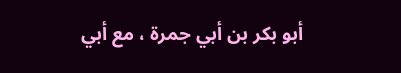أبو بكر بن أبي جمرة ، مع أبي